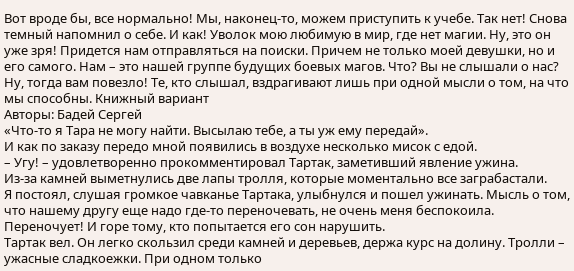Вот вроде бы, все нормально! Мы, наконец-то, можем приступить к учебе. Так нет! Снова темный напомнил о себе. И как! Уволок мою любимую в мир, где нет магии. Ну, это он уже зря! Придется нам отправляться на поиски. Причем не только моей девушки, но и его самого. Нам – это нашей группе будущих боевых магов. Что? Вы не слышали о нас? Ну, тогда вам повезло! Те, кто слышал, вздрагивают лишь при одной мысли о том, на что мы способны. Книжный вариант
Авторы: Бадей Сергей
«Что-то я Тара не могу найти. Высылаю тебе, а ты уж ему передай».
И как по заказу передо мной появились в воздухе несколько мисок с едой.
– Угу! – удовлетворенно прокомментировал Тартак, заметивший явление ужина.
Из-за камней выметнулись две лапы тролля, которые моментально все заграбастали.
Я постоял, слушая громкое чавканье Тартака, улыбнулся и пошел ужинать. Мысль о том, что нашему другу еще надо где-то переночевать, не очень меня беспокоила. Переночует! И горе тому, кто попытается его сон нарушить.
Тартак вел. Он легко скользил среди камней и деревьев, держа курс на долину. Тролли – ужасные сладкоежки. При одном только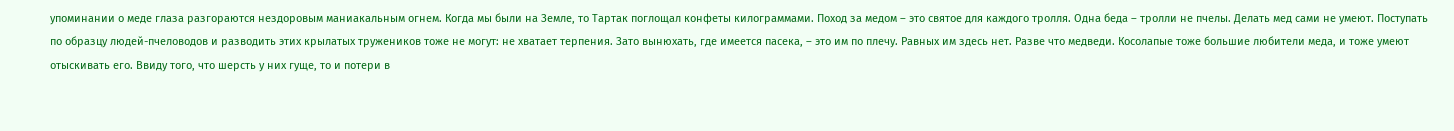упоминании о меде глаза разгораются нездоровым маниакальным огнем. Когда мы были на Земле, то Тартак поглощал конфеты килограммами. Поход за медом – это святое для каждого тролля. Одна беда – тролли не пчелы. Делать мед сами не умеют. Поступать по образцу людей-пчеловодов и разводить этих крылатых тружеников тоже не могут: не хватает терпения. Зато вынюхать, где имеется пасека, – это им по плечу. Равных им здесь нет. Разве что медведи. Косолапые тоже большие любители меда, и тоже умеют отыскивать его. Ввиду того, что шерсть у них гуще, то и потери в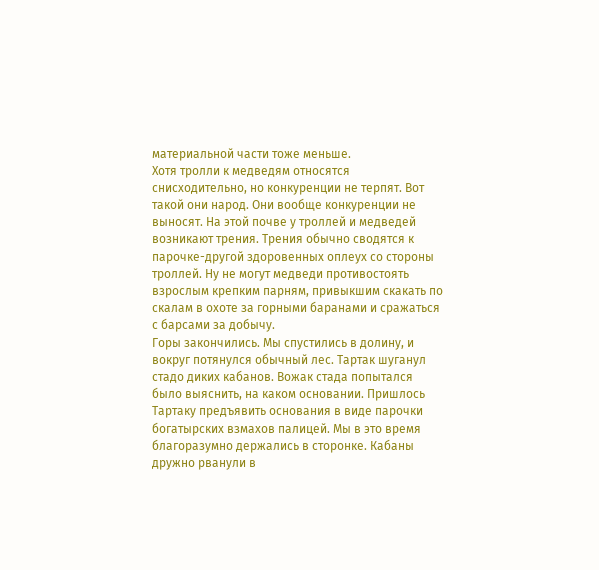материальной части тоже меньше.
Хотя тролли к медведям относятся снисходительно, но конкуренции не терпят. Вот такой они народ. Они вообще конкуренции не выносят. На этой почве у троллей и медведей возникают трения. Трения обычно сводятся к парочке-другой здоровенных оплеух со стороны троллей. Ну не могут медведи противостоять взрослым крепким парням, привыкшим скакать по скалам в охоте за горными баранами и сражаться с барсами за добычу.
Горы закончились. Мы спустились в долину, и вокруг потянулся обычный лес. Тартак шуганул стадо диких кабанов. Вожак стада попытался было выяснить, на каком основании. Пришлось Тартаку предъявить основания в виде парочки богатырских взмахов палицей. Мы в это время благоразумно держались в сторонке. Кабаны дружно рванули в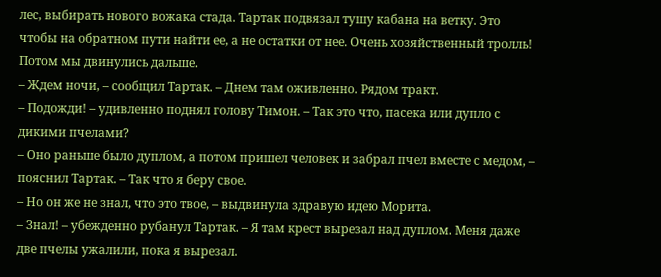лес, выбирать нового вожака стада. Тартак подвязал тушу кабана на ветку. Это чтобы на обратном пути найти ее, а не остатки от нее. Очень хозяйственный тролль! Потом мы двинулись дальше.
– Ждем ночи, – сообщил Тартак. – Днем там оживленно. Рядом тракт.
– Подожди! – удивленно поднял голову Тимон. – Так это что, пасека или дупло с дикими пчелами?
– Оно раньше было дуплом, а потом пришел человек и забрал пчел вместе с медом, – пояснил Тартак. – Так что я беру свое.
– Но он же не знал, что это твое, – выдвинула здравую идею Морита.
– Знал! – убежденно рубанул Тартак. – Я там крест вырезал над дуплом. Меня даже две пчелы ужалили, пока я вырезал.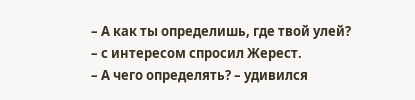– А как ты определишь, где твой улей? – с интересом спросил Жерест.
– А чего определять? – удивился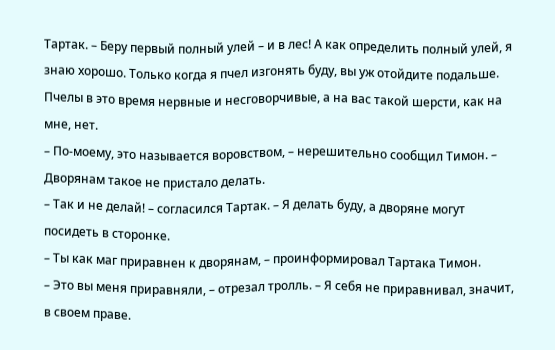Тартак. – Беру первый полный улей – и в лес! А как определить полный улей, я знаю хорошо. Только когда я пчел изгонять буду, вы уж отойдите подальше. Пчелы в это время нервные и несговорчивые, а на вас такой шерсти, как на мне, нет.
– По-моему, это называется воровством, – нерешительно сообщил Тимон. – Дворянам такое не пристало делать.
– Так и не делай! – согласился Тартак. – Я делать буду, а дворяне могут посидеть в сторонке.
– Ты как маг приравнен к дворянам, – проинформировал Тартака Тимон.
– Это вы меня приравняли, – отрезал тролль. – Я себя не приравнивал, значит, в своем праве.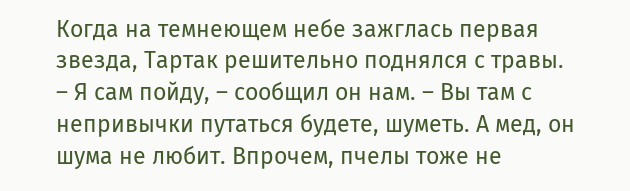Когда на темнеющем небе зажглась первая звезда, Тартак решительно поднялся с травы.
– Я сам пойду, – сообщил он нам. – Вы там с непривычки путаться будете, шуметь. А мед, он шума не любит. Впрочем, пчелы тоже не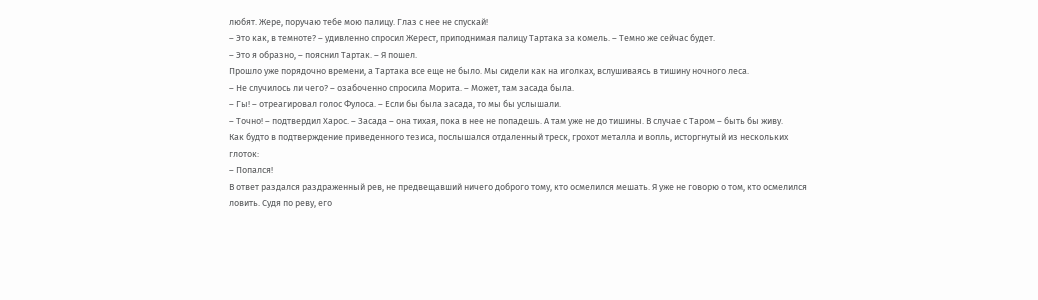любят. Жере, поручаю тебе мою палицу. Глаз с нее не спускай!
– Это как, в темноте? – удивленно спросил Жерест, приподнимая палицу Тартака за комель. – Темно же сейчас будет.
– Это я образно, – пояснил Тартак. – Я пошел.
Прошло уже порядочно времени, а Тартака все еще не было. Мы сидели как на иголках, вслушиваясь в тишину ночного леса.
– Не случилось ли чего? – озабоченно спросила Морита. – Может, там засада была.
– Гы! – отреагировал голос Фулоса. – Если бы была засада, то мы бы услышали.
– Точно! – подтвердил Харос. – Засада – она тихая, пока в нее не попадешь. А там уже не до тишины. В случае с Таром – быть бы живу.
Как будто в подтверждение приведенного тезиса, послышался отдаленный треск, грохот металла и вопль, исторгнутый из нескольких глоток:
– Попался!
В ответ раздался раздраженный рев, не предвещавший ничего доброго тому, кто осмелился мешать. Я уже не говорю о том, кто осмелился ловить. Судя по реву, его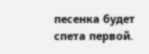песенка будет спета первой.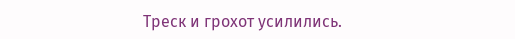Треск и грохот усилились.